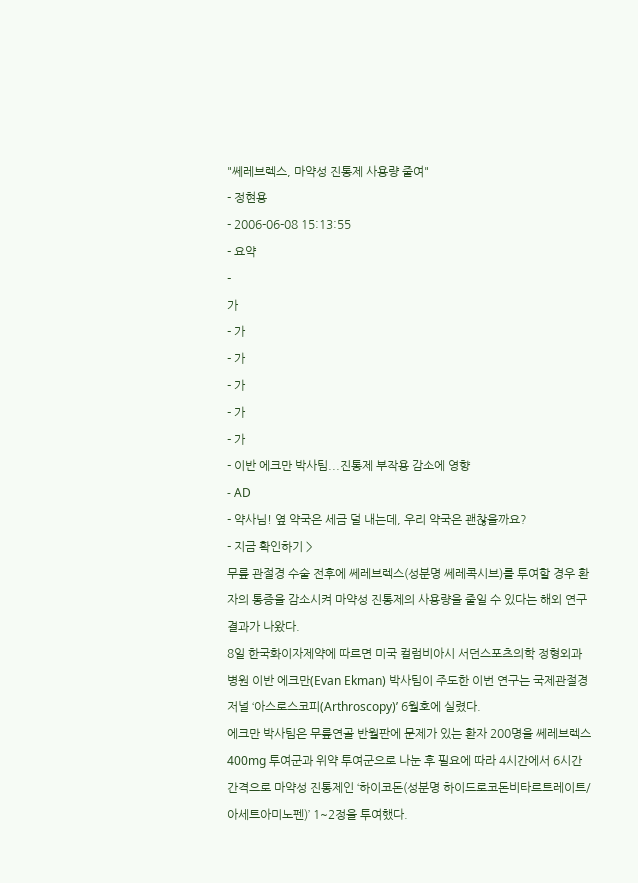"쎄레브렉스, 마약성 진통제 사용량 줄여"
- 정현용
- 2006-06-08 15:13:55
- 요약
-
가
- 가
- 가
- 가
- 가
- 가
- 이반 에크만 박사팀...진통제 부작용 감소에 영향
- AD
- 약사님! 옆 약국은 세금 덜 내는데, 우리 약국은 괜찮을까요?
- 지금 확인하기 >
무릎 관절경 수술 전후에 쎄레브렉스(성분명 쎄레콕시브)를 투여할 경우 환자의 통증을 감소시켜 마약성 진통제의 사용량을 줄일 수 있다는 해외 연구결과가 나왔다.
8일 한국화이자제약에 따르면 미국 컬럼비아시 서던스포츠의학 정형외과병원 이반 에크만(Evan Ekman) 박사팀이 주도한 이번 연구는 국제관절경저널 ‘아스로스코피(Arthroscopy)’ 6월호에 실렸다.
에크만 박사팀은 무릎연골 반월판에 문제가 있는 환자 200명을 쎄레브렉스 400mg 투여군과 위약 투여군으로 나눈 후 필요에 따라 4시간에서 6시간 간격으로 마약성 진통제인 ‘하이코돈(성분명 하이드로코돈비타르트레이트/아세트아미노펜)’ 1~2정을 투여했다.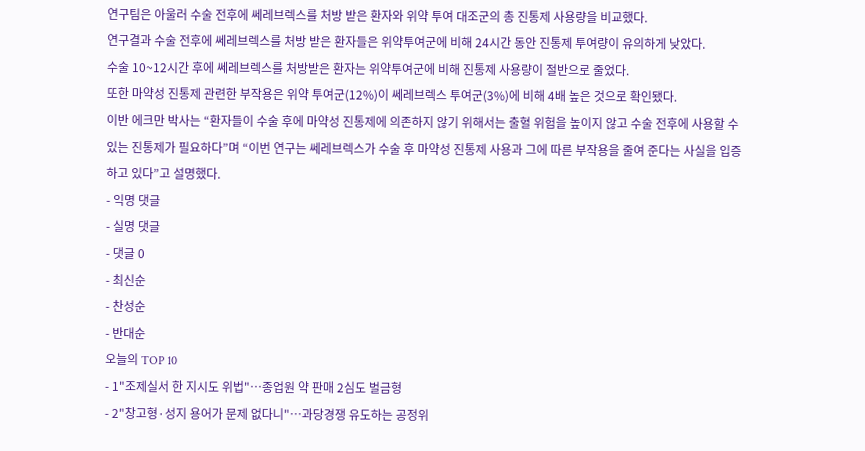연구팀은 아울러 수술 전후에 쎄레브렉스를 처방 받은 환자와 위약 투여 대조군의 총 진통제 사용량을 비교했다.
연구결과 수술 전후에 쎄레브렉스를 처방 받은 환자들은 위약투여군에 비해 24시간 동안 진통제 투여량이 유의하게 낮았다.
수술 10~12시간 후에 쎄레브렉스를 처방받은 환자는 위약투여군에 비해 진통제 사용량이 절반으로 줄었다.
또한 마약성 진통제 관련한 부작용은 위약 투여군(12%)이 쎄레브렉스 투여군(3%)에 비해 4배 높은 것으로 확인됐다.
이반 에크만 박사는 “환자들이 수술 후에 마약성 진통제에 의존하지 않기 위해서는 출혈 위험을 높이지 않고 수술 전후에 사용할 수 있는 진통제가 필요하다”며 “이번 연구는 쎄레브렉스가 수술 후 마약성 진통제 사용과 그에 따른 부작용을 줄여 준다는 사실을 입증하고 있다”고 설명했다.
- 익명 댓글
- 실명 댓글
- 댓글 0
- 최신순
- 찬성순
- 반대순
오늘의 TOP 10
- 1"조제실서 한 지시도 위법"…종업원 약 판매 2심도 벌금형
- 2"창고형·성지 용어가 문제 없다니"…과당경쟁 유도하는 공정위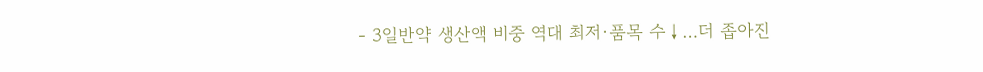- 3일반약 생산액 비중 역대 최저·품목 수↓…더 좁아진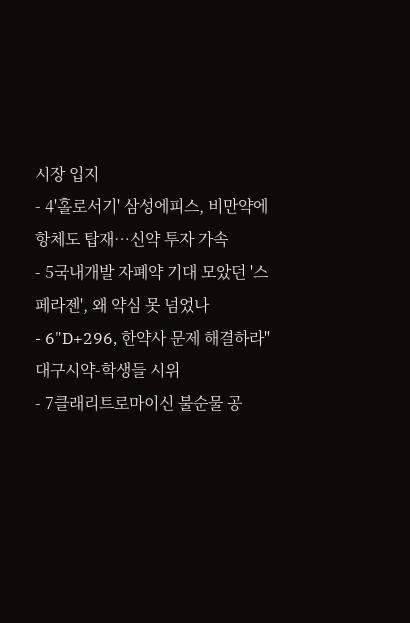시장 입지
- 4'홀로서기' 삼성에피스, 비만약에 항체도 탑재…신약 투자 가속
- 5국내개발 자폐약 기대 모았던 '스페라젠', 왜 약심 못 넘었나
- 6"D+296, 한약사 문제 해결하라" 대구시약-학생들 시위
- 7클래리트로마이신 불순물 공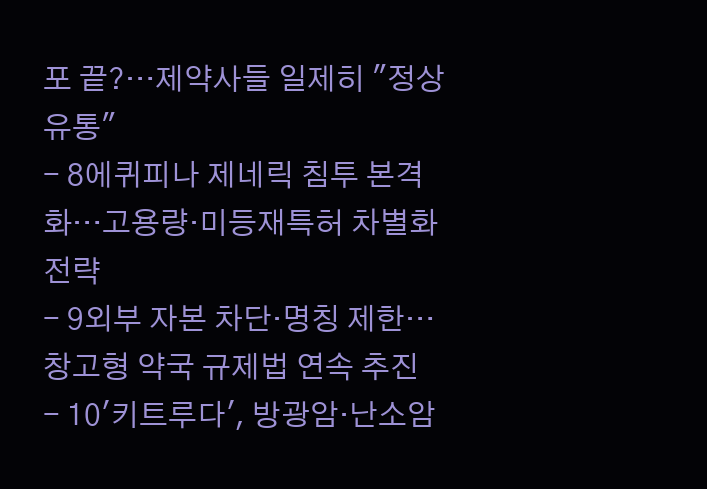포 끝?…제약사들 일제히 "정상 유통"
- 8에퀴피나 제네릭 침투 본격화…고용량·미등재특허 차별화 전략
- 9외부 자본 차단·명칭 제한…창고형 약국 규제법 연속 추진
- 10'키트루다', 방광암·난소암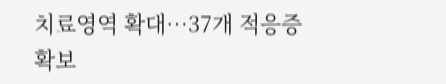치료영역 확대…37개 적응증 확보